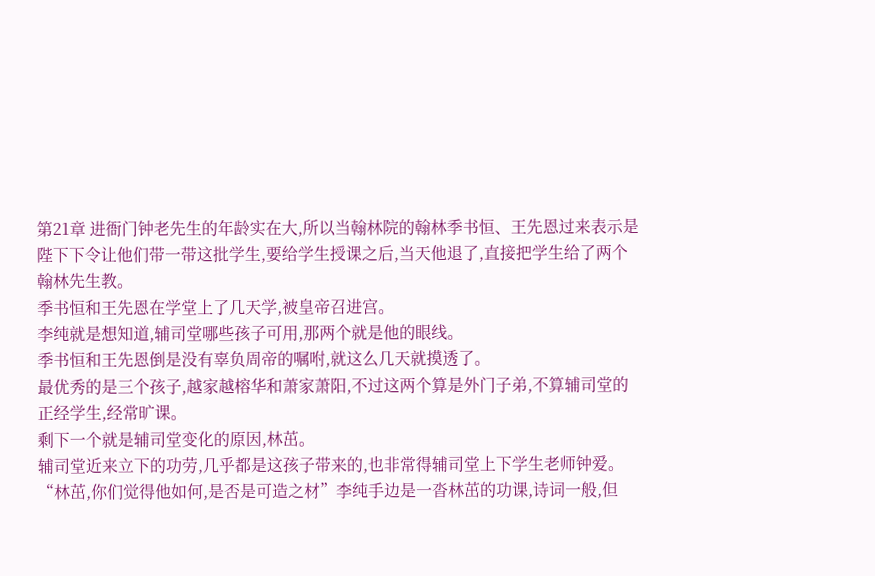第21章 进衙门钟老先生的年龄实在大,所以当翰林院的翰林季书恒、王先恩过来表示是陛下下令让他们带一带这批学生,要给学生授课之后,当天他退了,直接把学生给了两个翰林先生教。
季书恒和王先恩在学堂上了几天学,被皇帝召进宫。
李纯就是想知道,辅司堂哪些孩子可用,那两个就是他的眼线。
季书恒和王先恩倒是没有辜负周帝的嘱咐,就这么几天就摸透了。
最优秀的是三个孩子,越家越榕华和萧家萧阳,不过这两个算是外门子弟,不算辅司堂的正经学生,经常旷课。
剩下一个就是辅司堂变化的原因,林茁。
辅司堂近来立下的功劳,几乎都是这孩子带来的,也非常得辅司堂上下学生老师钟爱。
“林茁,你们觉得他如何,是否是可造之材”李纯手边是一沓林茁的功课,诗词一般,但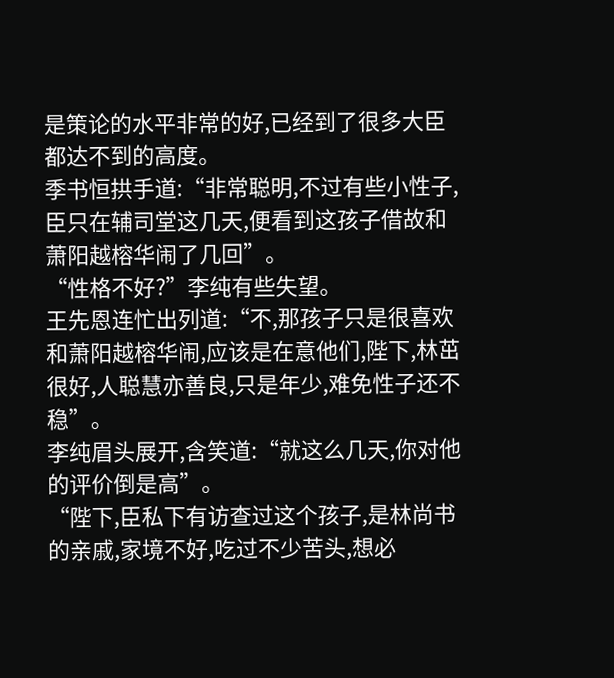是策论的水平非常的好,已经到了很多大臣都达不到的高度。
季书恒拱手道:“非常聪明,不过有些小性子,臣只在辅司堂这几天,便看到这孩子借故和萧阳越榕华闹了几回”。
“性格不好?”李纯有些失望。
王先恩连忙出列道:“不,那孩子只是很喜欢和萧阳越榕华闹,应该是在意他们,陛下,林茁很好,人聪慧亦善良,只是年少,难免性子还不稳”。
李纯眉头展开,含笑道:“就这么几天,你对他的评价倒是高”。
“陛下,臣私下有访查过这个孩子,是林尚书的亲戚,家境不好,吃过不少苦头,想必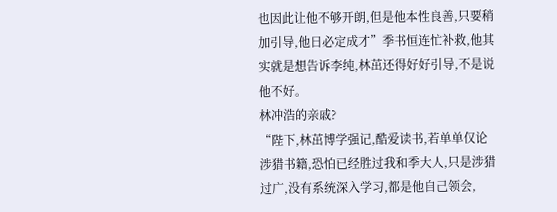也因此让他不够开朗,但是他本性良善,只要稍加引导,他日必定成才”季书恒连忙补救,他其实就是想告诉李纯,林茁还得好好引导,不是说他不好。
林冲浩的亲戚?
“陛下,林茁博学强记,酷爱读书,若单单仅论涉猎书籍,恐怕已经胜过我和季大人,只是涉猎过广,没有系统深入学习,都是他自己领会,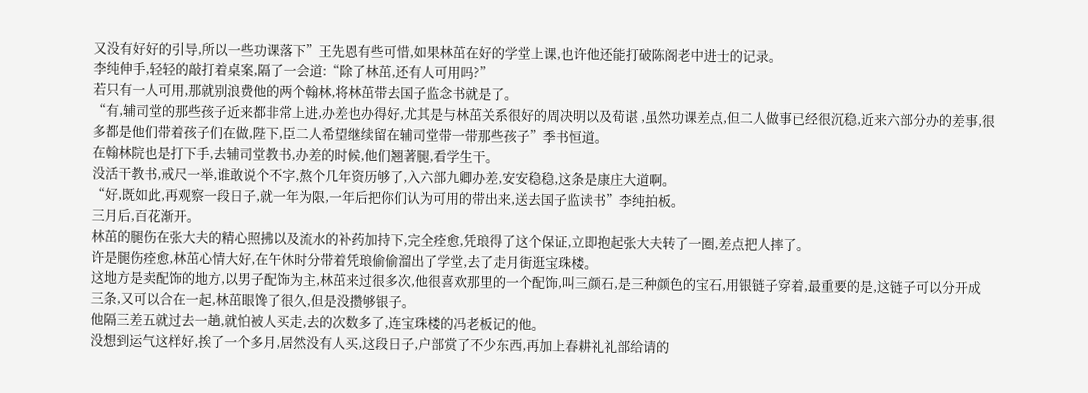又没有好好的引导,所以一些功课落下”王先恩有些可惜,如果林茁在好的学堂上课,也许他还能打破陈阁老中进士的记录。
李纯伸手,轻轻的敲打着桌案,隔了一会道:“除了林茁,还有人可用吗?”
若只有一人可用,那就别浪费他的两个翰林,将林茁带去国子监念书就是了。
“有,辅司堂的那些孩子近来都非常上进,办差也办得好,尤其是与林茁关系很好的周决明以及荀谌 ,虽然功课差点,但二人做事已经很沉稳,近来六部分办的差事,很多都是他们带着孩子们在做,陛下,臣二人希望继续留在辅司堂带一带那些孩子”季书恒道。
在翰林院也是打下手,去辅司堂教书,办差的时候,他们翘著腿,看学生干。
没活干教书,戒尺一举,谁敢说个不字,熬个几年资历够了,入六部九卿办差,安安稳稳,这条是康庄大道啊。
“好,既如此,再观察一段日子,就一年为限,一年后把你们认为可用的带出来,送去国子监读书”李纯拍板。
三月后,百花渐开。
林茁的腿伤在张大夫的精心照拂以及流水的补药加持下,完全痊愈,凭琅得了这个保证,立即抱起张大夫转了一圈,差点把人摔了。
许是腿伤痊愈,林茁心情大好,在午休时分带着凭琅偷偷溜出了学堂,去了走月街逛宝珠楼。
这地方是卖配饰的地方,以男子配饰为主,林茁来过很多次,他很喜欢那里的一个配饰,叫三颜石,是三种颜色的宝石,用银链子穿着,最重要的是,这链子可以分开成三条,又可以合在一起,林茁眼馋了很久,但是没攒够银子。
他隔三差五就过去一趟,就怕被人买走,去的次数多了,连宝珠楼的冯老板记的他。
没想到运气这样好,挨了一个多月,居然没有人买,这段日子,户部赏了不少东西,再加上春耕礼礼部给请的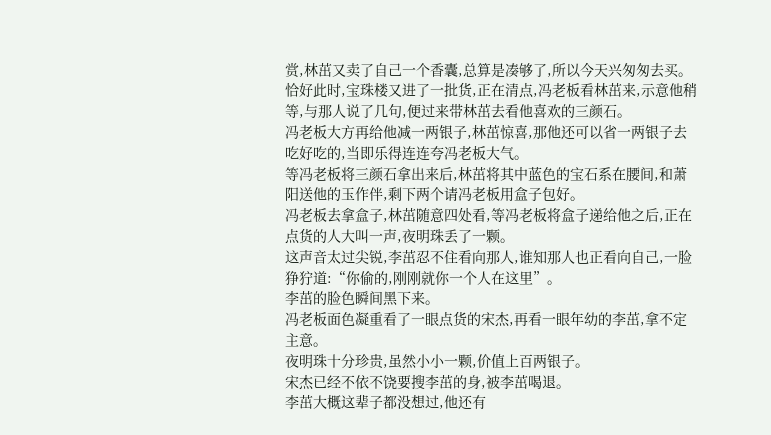赏,林茁又卖了自己一个香囊,总算是凑够了,所以今天兴匆匆去买。
恰好此时,宝珠楼又进了一批货,正在清点,冯老板看林茁来,示意他稍等,与那人说了几句,便过来带林茁去看他喜欢的三颜石。
冯老板大方再给他减一两银子,林茁惊喜,那他还可以省一两银子去吃好吃的,当即乐得连连夸冯老板大气。
等冯老板将三颜石拿出来后,林茁将其中蓝色的宝石系在腰间,和萧阳送他的玉作伴,剩下两个请冯老板用盒子包好。
冯老板去拿盒子,林茁随意四处看,等冯老板将盒子递给他之后,正在点货的人大叫一声,夜明珠丢了一颗。
这声音太过尖锐,李茁忍不住看向那人,谁知那人也正看向自己,一脸狰狞道:“你偷的,刚刚就你一个人在这里”。
李茁的脸色瞬间黑下来。
冯老板面色凝重看了一眼点货的宋杰,再看一眼年幼的李茁,拿不定主意。
夜明珠十分珍贵,虽然小小一颗,价值上百两银子。
宋杰已经不依不饶要搜李茁的身,被李茁喝退。
李茁大概这辈子都没想过,他还有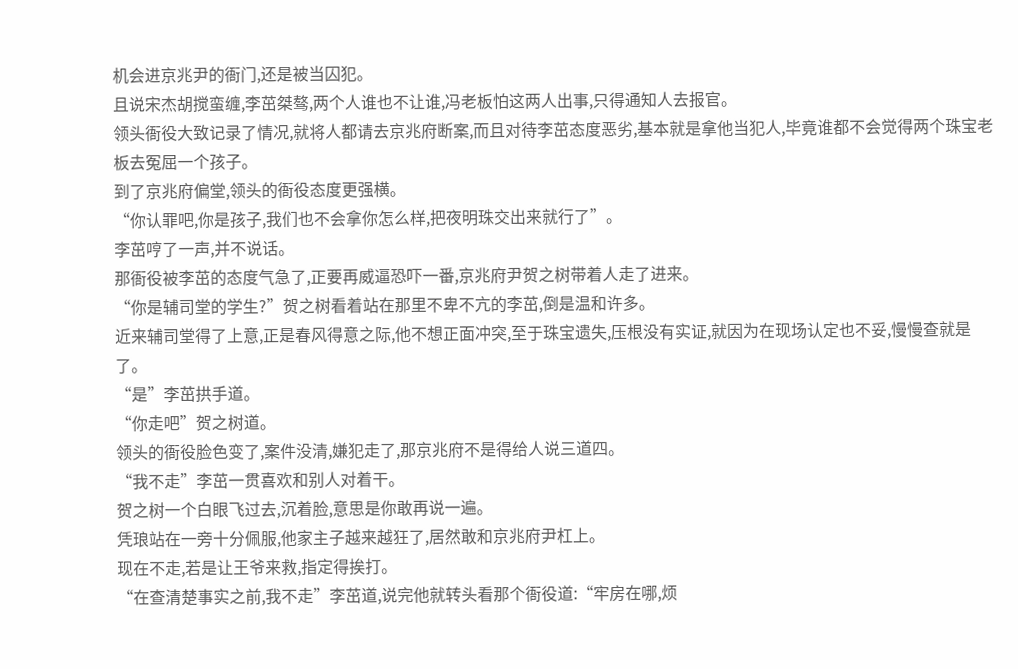机会进京兆尹的衙门,还是被当囚犯。
且说宋杰胡搅蛮缠,李茁桀骜,两个人谁也不让谁,冯老板怕这两人出事,只得通知人去报官。
领头衙役大致记录了情况,就将人都请去京兆府断案,而且对待李茁态度恶劣,基本就是拿他当犯人,毕竟谁都不会觉得两个珠宝老板去冤屈一个孩子。
到了京兆府偏堂,领头的衙役态度更强横。
“你认罪吧,你是孩子,我们也不会拿你怎么样,把夜明珠交出来就行了”。
李茁哼了一声,并不说话。
那衙役被李茁的态度气急了,正要再威逼恐吓一番,京兆府尹贺之树带着人走了进来。
“你是辅司堂的学生?”贺之树看着站在那里不卑不亢的李茁,倒是温和许多。
近来辅司堂得了上意,正是春风得意之际,他不想正面冲突,至于珠宝遗失,压根没有实证,就因为在现场认定也不妥,慢慢查就是了。
“是”李茁拱手道。
“你走吧”贺之树道。
领头的衙役脸色变了,案件没清,嫌犯走了,那京兆府不是得给人说三道四。
“我不走”李茁一贯喜欢和别人对着干。
贺之树一个白眼飞过去,沉着脸,意思是你敢再说一遍。
凭琅站在一旁十分佩服,他家主子越来越狂了,居然敢和京兆府尹杠上。
现在不走,若是让王爷来救,指定得挨打。
“在查清楚事实之前,我不走”李茁道,说完他就转头看那个衙役道:“牢房在哪,烦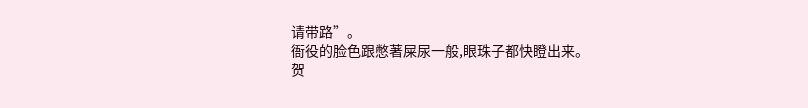请带路”。
衙役的脸色跟憋著屎尿一般,眼珠子都快瞪出来。
贺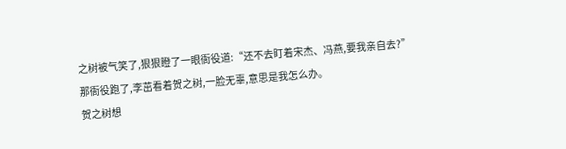之树被气笑了,狠狠瞪了一眼衙役道:“还不去盯着宋杰、冯燕,要我亲自去?”
那衙役跑了,李茁看着贺之树,一脸无辜,意思是我怎么办。
贺之树想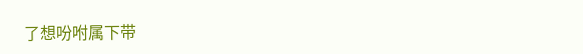了想吩咐属下带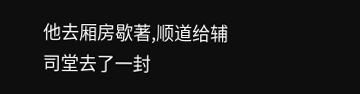他去厢房歇著,顺道给辅司堂去了一封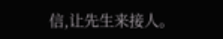信,让先生来接人。